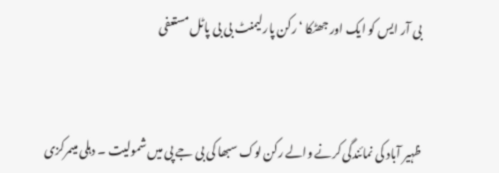بی آر ایس کو ایک اور جھٹکا ‘رکن پارلیمنٹ بی بی پاٹل مستعفی



ظہیر آباد کی نمائندگی کرنے والے رکن لوک سبھا کی بی جے پی میں شمولیت ۔ دہلی میںمرکزی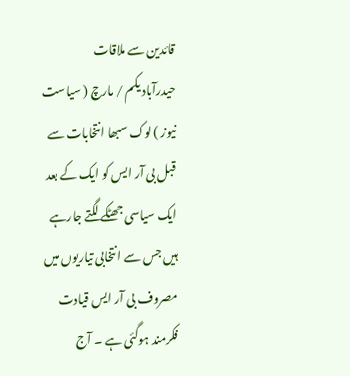قائدین سے ملاقات
حیدرآباد یکم / مارچ ( سیاست نیوز ) لوک سبھا انتخابات سے قبل بی آر ایس کو ایک کے بعد ایک سیاسی جھٹکے لگتے جارہے ہیں جس سے انتخابی تیاریوں میں مصروف بی آر ایس قیادت فکرمند ہوگئی ہے ۔ آج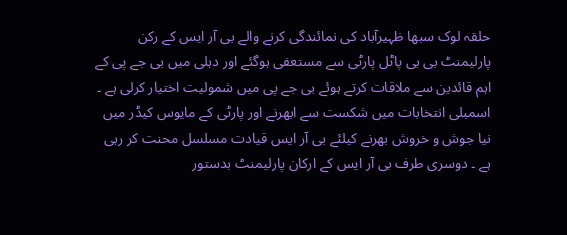حلقہ لوک سبھا ظہیرآباد کی نمائندگی کرنے والے بی آر ایس کے رکن پارلیمنٹ بی بی پاٹل پارٹی سے مستعفی ہوگئے اور دہلی میں بی جے پی کے اہم قائدین سے ملاقات کرتے ہوئے بی جے پی میں شمولیت اختیار کرلی ہے ۔ اسمبلی انتخابات میں شکست سے ابھرنے اور پارٹی کے مایوس کیڈر میں نیا جوش و خروش بھرنے کیلئے بی آر ایس قیادت مسلسل محنت کر رہی ہے ۔ دوسری طرف بی آر ایس کے ارکان پارلیمنٹ بدستور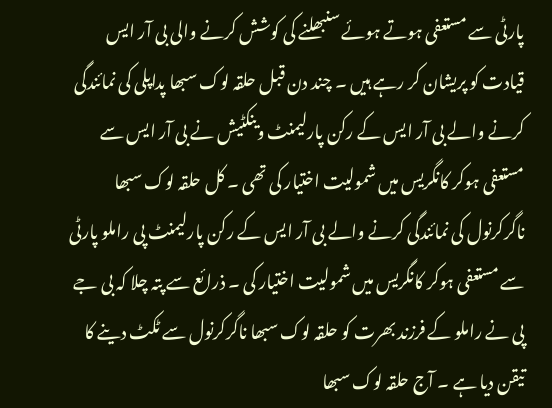پارٹی سے مستعفی ہوتے ہوئے سنبھلنے کی کوشش کرنے والی بی آر ایس قیادت کو پریشان کر رہے ہیں ۔ چند دن قبل حلقہ لوک سبھا پداپلی کی نمائندگی کرنے والے بی آر ایس کے رکن پارلیمنٹ وینکٹیش نے بی آر ایس سے مستعفی ہوکر کانگریس میں شمولیت اختیار کی تھی ۔ کل حلقہ لوک سبھا ناگرکرنول کی نمائندگی کرنے والے بی آر ایس کے رکن پارلیمنٹ پی راملو پارٹی سے مستعفی ہوکر کانگریس میں شمولیت اختیار کی ۔ ذرائع سے پتہ چلا کہ بی جے پی نے راملو کے فرزند بھرت کو حلقہ لوک سبھا ناگرکرنول سے ٹکٹ دینے کا تیقن دیا ہے ۔ آج حلقہ لوک سبھا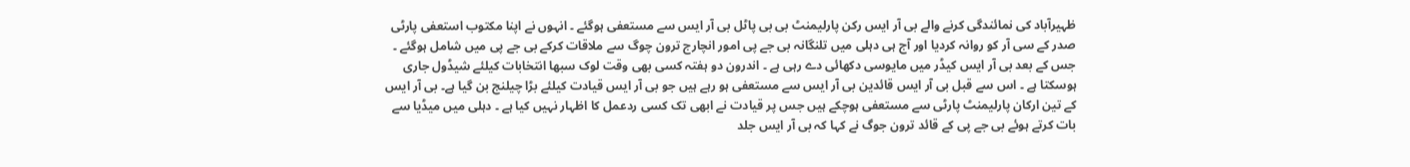ظہیرآباد کی نمائندگی کرنے والے بی آر ایس رکن پارلیمنٹ بی بی پاٹل بی آر ایس سے مستعفی ہوگئے ۔ انہوں نے اپنا مکتوب استعفی پارٹی صدر کے سی آر کو روانہ کردیا اور آج ہی دہلی میں تلنگانہ بی جے پی امور انچارج ترون چوگ سے ملاقات کرکے بی جے پی میں شامل ہوگئے ۔ جس کے بعد بی آر ایس کیڈر میں مایوسی دکھائی دے رہی ہے ۔ اندرون دو ہفتہ کسی بھی وقت لوک سبھا انتخابات کیلئے شیڈول جاری ہوسکتا ہے ۔ اس سے قبل بی آر ایس قائدین بی آر ایس سے مستعفی ہو رہے ہیں جو بی آر ایس قیادت کیلئے بڑا چیلنج بن گیا ہے۔ بی آر ایس کے تین ارکان پارلیمنٹ پارٹی سے مستعفی ہوچکے ہیں جس پر قیادت نے ابھی تک کسی ردعمل کا اظہار نہیں کیا ہے ۔ دہلی میں میڈیا سے بات کرتے ہوئے بی جے پی کے قائد ترون جوگ نے کہا کہ بی آر ایس جلد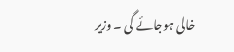خالی ہوجائے گی ۔ وزیر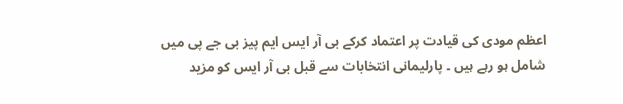اعظم مودی کی قیادت پر اعتماد کرکے بی آر ایس ایم پیز بی جے پی میں شامل ہو رہے ہیں ۔ پارلیمانی انتخابات سے قبل بی آر ایس کو مزید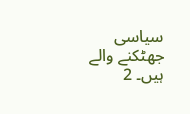سیاسی جھٹکنے والے ہیں۔ 2